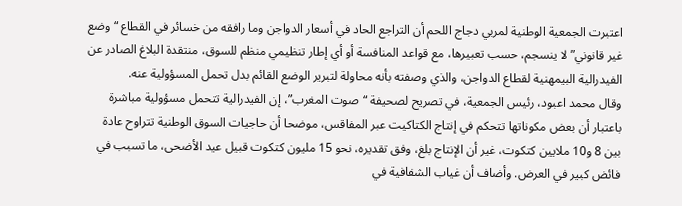اعتبرت الجمعية الوطنية لمربي دجاج اللحم أن التراجع الحاد في أسعار الدواجن وما رافقه من خسائر في القطاع “وضع غير قانوني” لا ينسجم، حسب تعبيرها، مع قواعد المنافسة أو أي إطار تنظيمي منظم للسوق، منتقدة البلاغ الصادر عن الفيدرالية البيمهنية لقطاع الدواجن، والذي وصفته بأنه محاولة لتبرير الوضع القائم بدل تحمل المسؤولية عنه.
وقال محمد اعبود، رئيس الجمعية، في تصريح لصحيفة “صوت المغرب”، إن الفيدرالية تتحمل مسؤولية مباشرة باعتبار أن بعض مكوناتها تتحكم في إنتاج الكتاكيت عبر المفاقس، موضحا أن حاجيات السوق الوطنية تتراوح عادة بين 8 و10 ملايين كتكوت، غير أن الإنتاج بلغ، وفق تقديره، نحو 15 مليون كتكوت قبيل عيد الأضحى، ما تسبب في فائض كبير في العرض. وأضاف أن غياب الشفافية في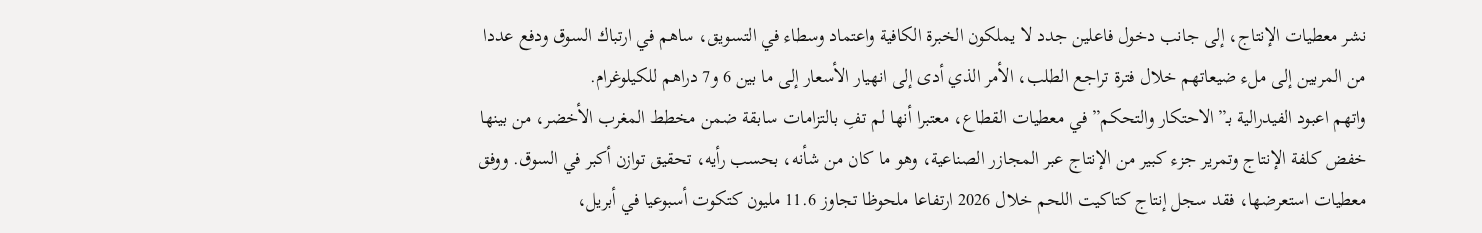نشر معطيات الإنتاج، إلى جانب دخول فاعلين جدد لا يملكون الخبرة الكافية واعتماد وسطاء في التسويق، ساهم في ارتباك السوق ودفع عددا من المربين إلى ملء ضيعاتهم خلال فترة تراجع الطلب، الأمر الذي أدى إلى انهيار الأسعار إلى ما بين 6 و7 دراهم للكيلوغرام.
واتهم اعبود الفيدرالية بـ”الاحتكار والتحكم” في معطيات القطاع، معتبرا أنها لم تفِ بالتزامات سابقة ضمن مخطط المغرب الأخضر، من بينها خفض كلفة الإنتاج وتمرير جزء كبير من الإنتاج عبر المجازر الصناعية، وهو ما كان من شأنه، بحسب رأيه، تحقيق توازن أكبر في السوق. ووفق معطيات استعرضها، فقد سجل إنتاج كتاكيت اللحم خلال 2026 ارتفاعا ملحوظا تجاوز 11.6 مليون كتكوت أسبوعيا في أبريل،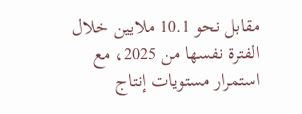مقابل نحو 10.1 ملايين خلال الفترة نفسها من 2025، مع استمرار مستويات إنتاج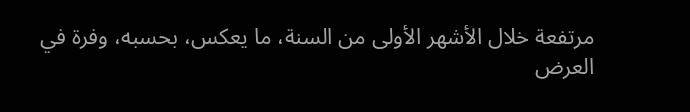مرتفعة خلال الأشهر الأولى من السنة، ما يعكس، بحسبه، وفرة في العرض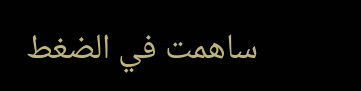ساهمت في الضغط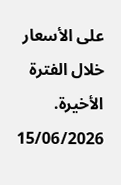على الأسعار خلال الفترة الأخيرة.
15/06/2026